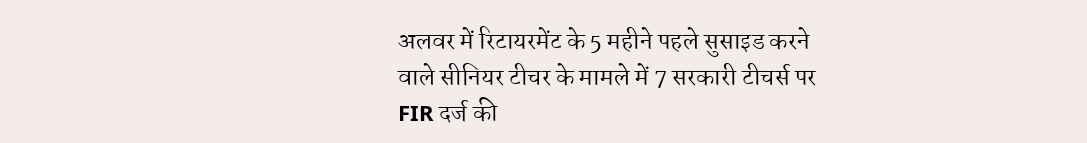अलवर में रिटायरमेंट के 5 महीने पहले सुसाइड करने वाले सीनियर टीचर के मामले में 7 सरकारी टीचर्स पर FIR दर्ज की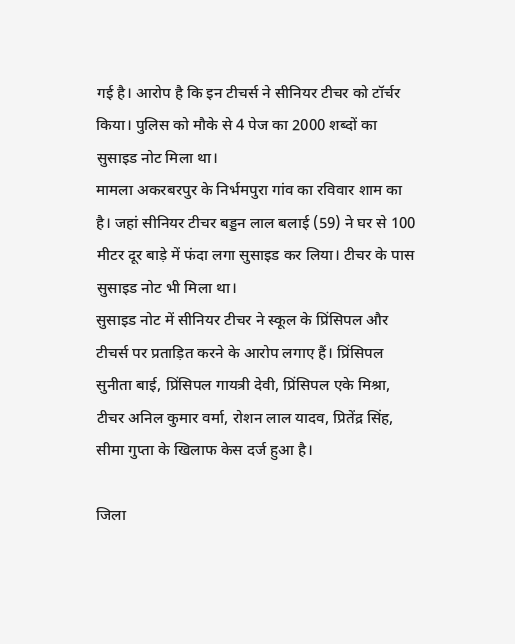गई है। आरोप है कि इन टीचर्स ने सीनियर टीचर को टॉर्चर किया। पुलिस को मौके से 4 पेज का 2000 शब्दों का सुसाइड नोट मिला था।
मामला अकरबरपुर के निर्भमपुरा गांव का रविवार शाम का है। जहां सीनियर टीचर बड्डन लाल बलाई (59) ने घर से 100 मीटर दूर बाड़े में फंदा लगा सुसाइड कर लिया। टीचर के पास सुसाइड नोट भी मिला था।
सुसाइड नोट में सीनियर टीचर ने स्कूल के प्रिंसिपल और टीचर्स पर प्रताड़ित करने के आरोप लगाए हैं। प्रिंसिपल सुनीता बाई, प्रिंसिपल गायत्री देवी, प्रिंसिपल एके मिश्रा, टीचर अनिल कुमार वर्मा, रोशन लाल यादव, प्रितेंद्र सिंह, सीमा गुप्ता के खिलाफ केस दर्ज हुआ है।

जिला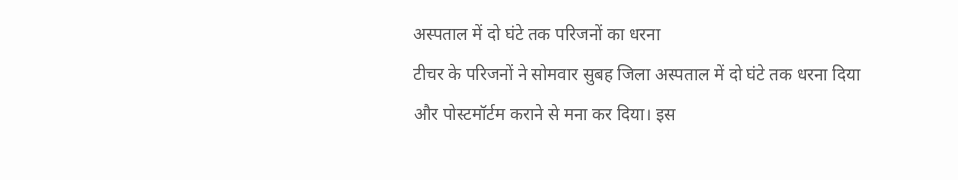अस्पताल में दो घंटे तक परिजनों का धरना
टीचर के परिजनों ने सोमवार सुबह जिला अस्पताल में दो घंटे तक धरना दिया और पोस्टमॉर्टम कराने से मना कर दिया। इस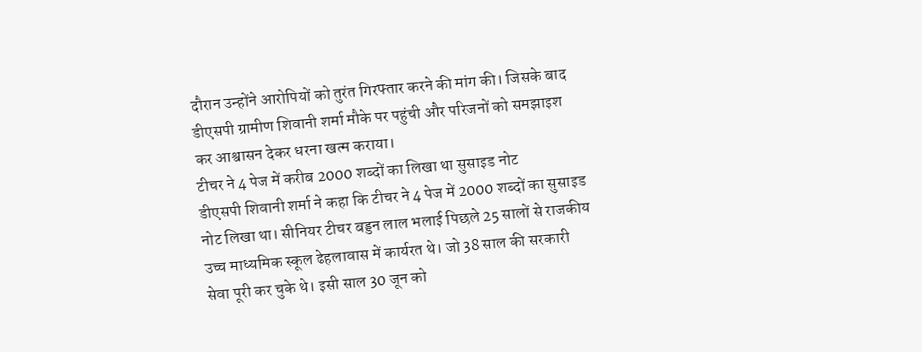दौरान उन्होंने आरोपियों को तुरंत गिरफ्तार करने की मांग की। जिसके बाद डीएसपी ग्रामीण शिवानी शर्मा मौके पर पहुंची और परिजनों को समझाइश कर आश्वासन देकर धरना खत्म कराया।
टीचर ने 4 पेज में करीब 2000 शब्दों का लिखा था सुसाइड नोट
डीएसपी शिवानी शर्मा ने कहा कि टीचर ने 4 पेज में 2000 शब्दों का सुसाइड नोट लिखा था। सीनियर टीचर बड्डन लाल भलाई पिछले 25 सालों से राजकीय उच्च माध्यमिक स्कूल ढेहलावास में कार्यरत थे। जो 38 साल की सरकारी सेवा पूरी कर चुके थे। इसी साल 30 जून को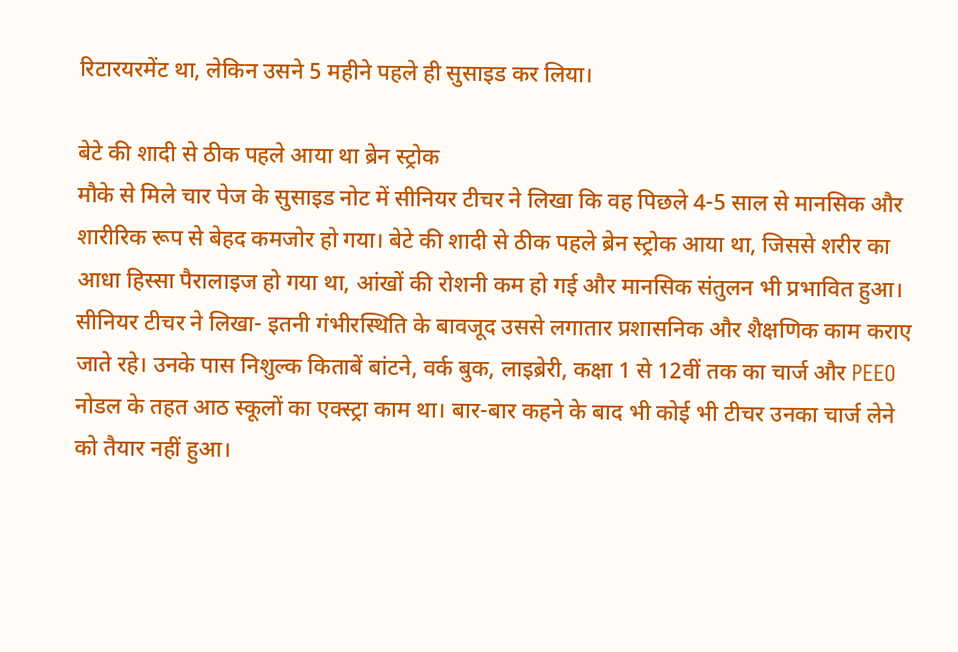रिटारयरमेंट था, लेकिन उसने 5 महीने पहले ही सुसाइड कर लिया।

बेटे की शादी से ठीक पहले आया था ब्रेन स्ट्रोक
मौके से मिले चार पेज के सुसाइड नोट में सीनियर टीचर ने लिखा कि वह पिछले 4-5 साल से मानसिक और शारीरिक रूप से बेहद कमजोर हो गया। बेटे की शादी से ठीक पहले ब्रेन स्ट्रोक आया था, जिससे शरीर का आधा हिस्सा पैरालाइज हो गया था, आंखों की रोशनी कम हो गई और मानसिक संतुलन भी प्रभावित हुआ।
सीनियर टीचर ने लिखा- इतनी गंभीरस्थिति के बावजूद उससे लगातार प्रशासनिक और शैक्षणिक काम कराए जाते रहे। उनके पास निशुल्क किताबें बांटने, वर्क बुक, लाइब्रेरी, कक्षा 1 से 12वीं तक का चार्ज और PEEO नोडल के तहत आठ स्कूलों का एक्स्ट्रा काम था। बार-बार कहने के बाद भी कोई भी टीचर उनका चार्ज लेने को तैयार नहीं हुआ।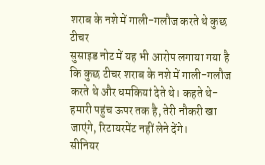शराब के नशे में गाली-गलौज करते थे कुछ टीचर
सुसाइड नोट में यह भी आरोप लगाया गया है कि कुछ टीचर शराब के नशे में गाली-गलौज करते थे और धमकियां देते थे। कहते थे- हमारी पहुंच ऊपर तक है, तेरी नौकरी खा जाएंगे, रिटायरमेंट नहीं लेने देंगे।
सीनियर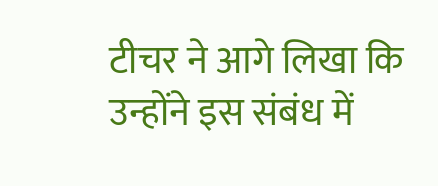टीचर ने आगे लिखा कि उन्होंने इस संबंध में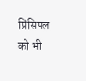प्रिंसिपल को भी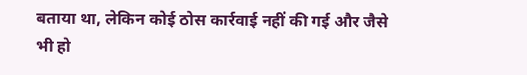बताया था, लेकिन कोई ठोस कार्रवाई नहीं की गई और जैसे भी हो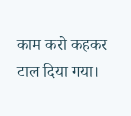काम करो कहकर टाल दिया गया।